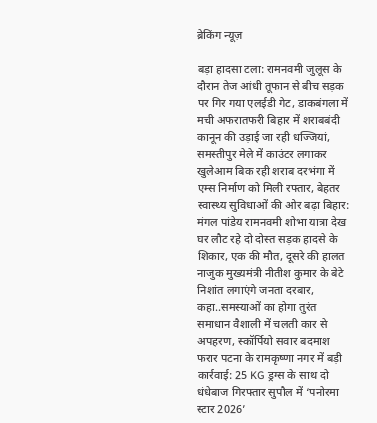ब्रेकिंग न्यूज़

बड़ा हादसा टला: रामनवमी जुलूस के दौरान तेज आंधी तूफान से बीच सड़क पर गिर गया एलईडी गेट, डाकबंगला में मची अफरातफरी बिहार में शराबबंदी कानून की उड़ाई जा रही धज्जियां, समस्तीपुर मेले में काउंटर लगाकर खुलेआम बिक रही शराब दरभंगा में एम्स निर्माण को मिली रफ्तार, बेहतर स्वास्थ्य सुविधाओं की ओर बढ़ा बिहार: मंगल पांडेय रामनवमी शोभा यात्रा देख घर लौट रहे दो दोस्त सड़क हादसे के शिकार, एक की मौत, दूसरे की हालत नाजुक मुख्यमंत्री नीतीश कुमार के बेटे निशांत लगाएंगे जनता दरबार, कहा..समस्याओं का होगा तुरंत समाधान वैशाली में चलती कार से अपहरण, स्कॉर्पियो सवार बदमाश फरार पटना के रामकृष्णा नगर में बड़ी कार्रवाई: 25 KG ड्रग्स के साथ दो धंधेबाज गिरफ्तार सुपौल में ‘पनोरमा स्टार 2026’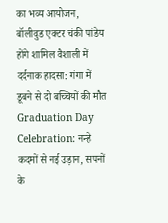का भव्य आयोजन, बॉलीवुड एक्टर चंकी पांडेय होंगे शामिल वैशाली में दर्दनाक हादसा: गंगा में डूबने से दो बच्चियों की मौत Graduation Day Celebration: नन्हे कदमों से नई उड़ान, सपनों के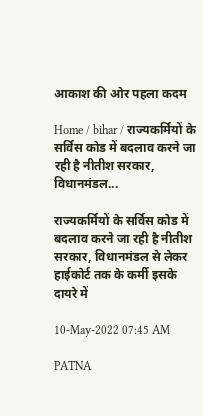आकाश की ओर पहला कदम

Home / bihar / राज्यकर्मियों के सर्विस कोड में बदलाव करने जा रही है नीतीश सरकार, विधानमंडल...

राज्यकर्मियों के सर्विस कोड में बदलाव करने जा रही है नीतीश सरकार, विधानमंडल से लेकर हाईकोर्ट तक के कर्मी इसके दायरे में

10-May-2022 07:45 AM

PATNA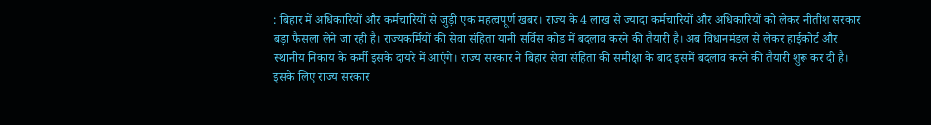: बिहार में अधिकारियों और कर्मचारियों से जुड़ी एक महत्वपूर्ण खबर। राज्य के 4 लाख से ज्यादा कर्मचारियों और अधिकारियों को लेकर नीतीश सरकार बड़ा फैसला लेने जा रही है। राज्यकर्मियों की सेवा संहिता यानी सर्विस कोड में बदलाव करने की तैयारी है। अब विधानमंडल से लेकर हाईकोर्ट और स्थानीय निकाय के कर्मी इसके दायरे में आएंगे। राज्य सरकार ने बिहार सेवा संहिता की समीक्षा के बाद इसमें बदलाव करने की तैयारी शुरू कर दी है। इसके लिए राज्य सरकार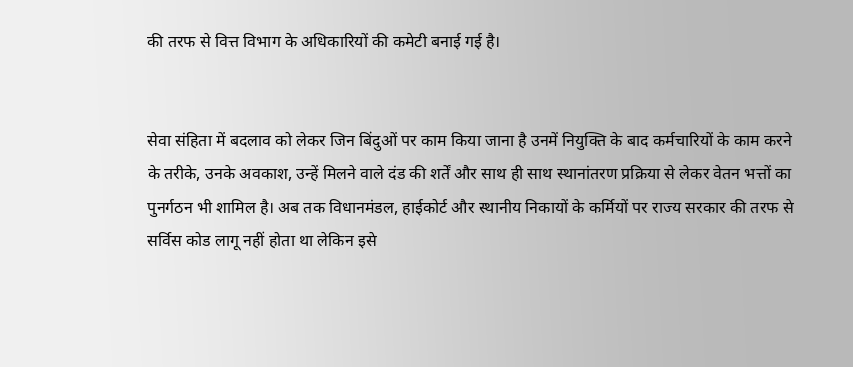की तरफ से वित्त विभाग के अधिकारियों की कमेटी बनाई गई है।


सेवा संहिता में बदलाव को लेकर जिन बिंदुओं पर काम किया जाना है उनमें नियुक्ति के बाद कर्मचारियों के काम करने के तरीके, उनके अवकाश, उन्हें मिलने वाले दंड की शर्तें और साथ ही साथ स्थानांतरण प्रक्रिया से लेकर वेतन भत्तों का पुनर्गठन भी शामिल है। अब तक विधानमंडल, हाईकोर्ट और स्थानीय निकायों के कर्मियों पर राज्य सरकार की तरफ से सर्विस कोड लागू नहीं होता था लेकिन इसे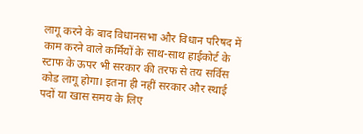लागू करने के बाद विधानसभा और विधान परिषद में काम करने वाले कर्मियों के साथ-साथ हाईकोर्ट के स्टाफ के ऊपर भी सरकार की तरफ से तय सर्विस कोड लागू होगा। इतना ही नहीं सरकार और स्थाई पदों या खास समय के लिए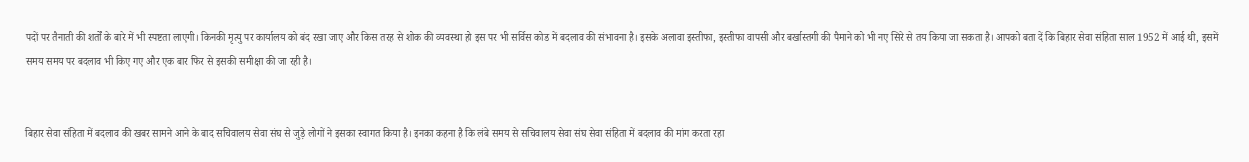पदों पर तैनाती की शर्तों के बारे में भी स्पष्टता लाएगी। किनकी मृत्यु पर कार्यालय को बंद रखा जाए और किस तरह से शोक की व्यवस्था हो इस पर भी सर्विस कोड में बदलाव की संभावना है। इसके अलावा इस्तीफा, इस्तीफा वापसी और बर्खास्तगी की पैमाने को भी नए सिरे से तय किया जा सकता है। आपको बता दें कि बिहार सेवा संहिता साल 1952 में आई थी, इसमें समय समय पर बदलाव भी किए गए और एक बार फिर से इसकी समीक्षा की जा रही है।


बिहार सेवा संहिता में बदलाव की खबर सामने आने के बाद सचिवालय सेवा संघ से जुड़े लोगों ने इसका स्वागत किया है। इनका कहना है कि लंबे समय से सचिवालय सेवा संघ सेवा संहिता में बदलाव की मांग करता रहा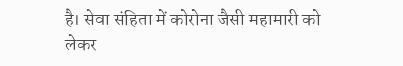है। सेवा संहिता में कोरोना जैसी महामारी को लेकर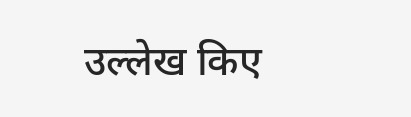उल्लेख किए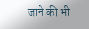जाने की भी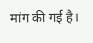मांग की गई है।